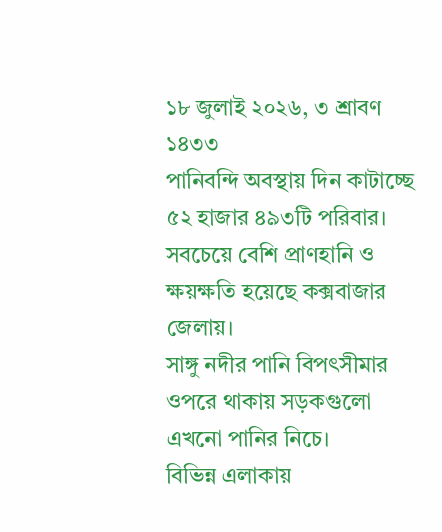১৮ জুলাই ২০২৬, ৩ শ্রাবণ ১৪৩৩
পানিবন্দি অবস্থায় দিন কাটাচ্ছে ৫২ হাজার ৪৯৩টি পরিবার।
সবচেয়ে বেশি প্রাণহানি ও ক্ষয়ক্ষতি হয়েছে কক্সবাজার জেলায়।
সাঙ্গু নদীর পানি বিপৎসীমার ওপরে থাকায় সড়কগুলো এখনো পানির নিচে।
বিভিন্ন এলাকায়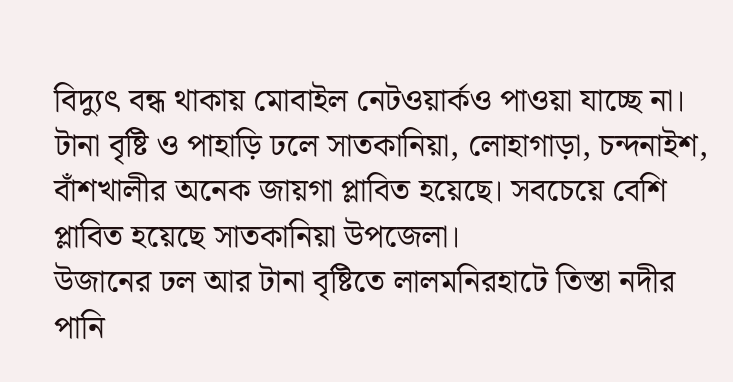বিদ্যুৎ বন্ধ থাকায় মোবাইল নেটওয়ার্কও পাওয়া যাচ্ছে না।
টানা বৃষ্টি ও পাহাড়ি ঢলে সাতকানিয়া, লোহাগাড়া, চন্দনাইশ, বাঁশখালীর অনেক জায়গা প্লাবিত হয়েছে। সবচেয়ে বেশি প্লাবিত হয়েছে সাতকানিয়া উপজেলা।
উজানের ঢল আর টানা বৃষ্টিতে লালমনিরহাটে তিস্তা নদীর পানি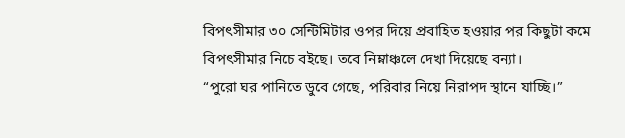বিপৎসীমার ৩০ সেন্টিমিটার ওপর দিয়ে প্রবাহিত হওয়ার পর কিছুটা কমে বিপৎসীমার নিচে বইছে। তবে নিম্নাঞ্চলে দেখা দিয়েছে বন্যা।
“পুরো ঘর পানিতে ডুবে গেছে, পরিবার নিয়ে নিরাপদ স্থানে যাচ্ছি।”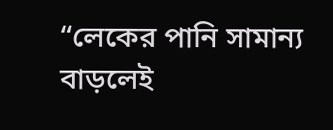“লেকের পানি সামান্য বাড়লেই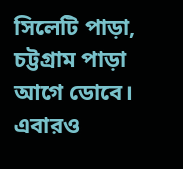সিলেটি পাড়া, চট্টগ্রাম পাড়া আগে ডোবে। এবারও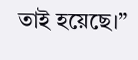তাই হয়েছে।”